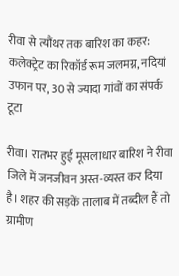रीवा से त्यौंथर तक बारिश का कहर: कलेक्ट्रेट का रिकॉर्ड रूम जलमग्न, नदियां उफान पर, 30 से ज्यादा गांवों का संपर्क टूटा

रीवा। रातभर हुई मूसलाधार बारिश ने रीवा जिले में जनजीवन अस्त-व्यस्त कर दिया है। शहर की सड़कें तालाब में तब्दील हैं तो ग्रामीण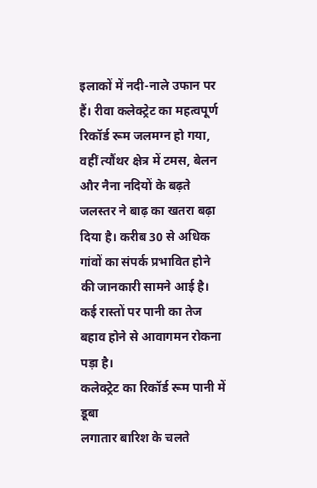इलाकों में नदी-नाले उफान पर हैं। रीवा कलेक्ट्रेट का महत्वपूर्ण रिकॉर्ड रूम जलमग्न हो गया, वहीं त्यौंथर क्षेत्र में टमस, बेलन और नैना नदियों के बढ़ते जलस्तर ने बाढ़ का खतरा बढ़ा दिया है। करीब 30 से अधिक गांवों का संपर्क प्रभावित होने की जानकारी सामने आई है। कई रास्तों पर पानी का तेज बहाव होने से आवागमन रोकना पड़ा है।
कलेक्ट्रेट का रिकॉर्ड रूम पानी में डूबा
लगातार बारिश के चलते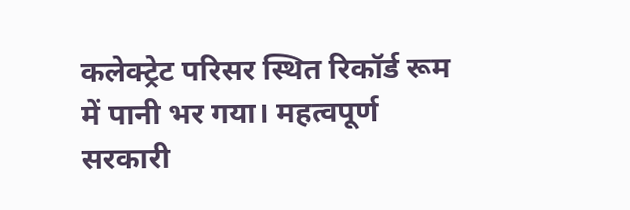कलेक्ट्रेट परिसर स्थित रिकॉर्ड रूम में पानी भर गया। महत्वपूर्ण सरकारी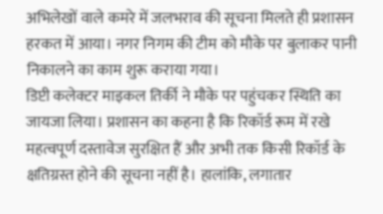अभिलेखों वाले कमरे में जलभराव की सूचना मिलते ही प्रशासन हरकत में आया। नगर निगम की टीम को मौके पर बुलाकर पानी निकालने का काम शुरू कराया गया।
डिप्टी कलेक्टर माइकल तिर्की ने मौके पर पहुंचकर स्थिति का जायजा लिया। प्रशासन का कहना है कि रिकॉर्ड रूम में रखे महत्वपूर्ण दस्तावेज सुरक्षित हैं और अभी तक किसी रिकॉर्ड के क्षतिग्रस्त होने की सूचना नहीं है। हालांकि, लगातार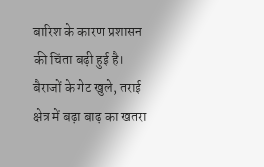बारिश के कारण प्रशासन की चिंता बढ़ी हुई है।
बैराजों के गेट खुले, तराई क्षेत्र में बढ़ा बाढ़ का खतरा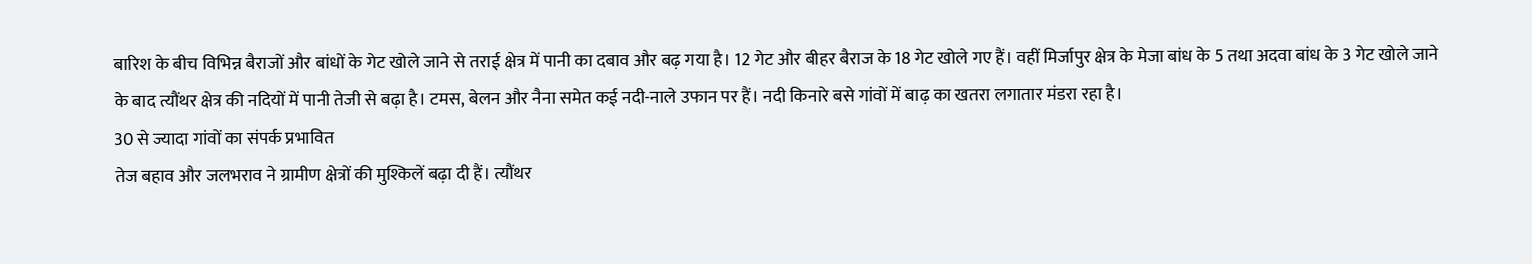बारिश के बीच विभिन्न बैराजों और बांधों के गेट खोले जाने से तराई क्षेत्र में पानी का दबाव और बढ़ गया है। 12 गेट और बीहर बैराज के 18 गेट खोले गए हैं। वहीं मिर्जापुर क्षेत्र के मेजा बांध के 5 तथा अदवा बांध के 3 गेट खोले जाने के बाद त्यौंथर क्षेत्र की नदियों में पानी तेजी से बढ़ा है। टमस, बेलन और नैना समेत कई नदी-नाले उफान पर हैं। नदी किनारे बसे गांवों में बाढ़ का खतरा लगातार मंडरा रहा है।
30 से ज्यादा गांवों का संपर्क प्रभावित
तेज बहाव और जलभराव ने ग्रामीण क्षेत्रों की मुश्किलें बढ़ा दी हैं। त्यौंथर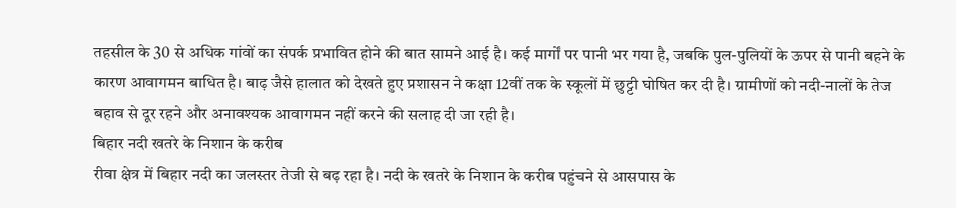तहसील के 30 से अधिक गांवों का संपर्क प्रभावित होने की बात सामने आई है। कई मार्गों पर पानी भर गया है, जबकि पुल-पुलियों के ऊपर से पानी बहने के कारण आवागमन बाधित है। बाढ़ जैसे हालात को देखते हुए प्रशासन ने कक्षा 12वीं तक के स्कूलों में छुट्टी घोषित कर दी है। ग्रामीणों को नदी-नालों के तेज बहाव से दूर रहने और अनावश्यक आवागमन नहीं करने की सलाह दी जा रही है।
बिहार नदी खतरे के निशान के करीब
रीवा क्षेत्र में बिहार नदी का जलस्तर तेजी से बढ़ रहा है। नदी के खतरे के निशान के करीब पहुंचने से आसपास के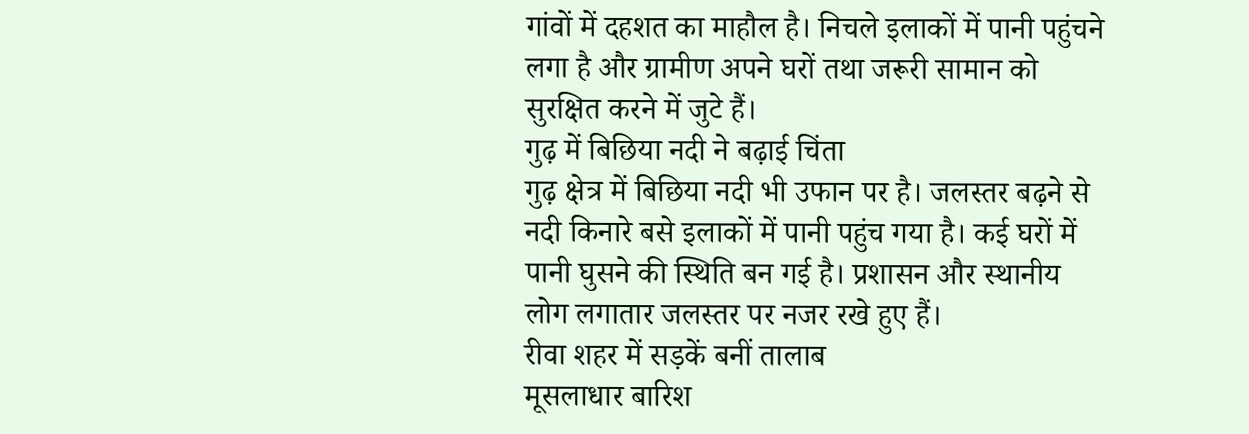गांवों में दहशत का माहौल है। निचले इलाकों में पानी पहुंचने लगा है और ग्रामीण अपने घरों तथा जरूरी सामान को सुरक्षित करने में जुटे हैं।
गुढ़ में बिछिया नदी ने बढ़ाई चिंता
गुढ़ क्षेत्र में बिछिया नदी भी उफान पर है। जलस्तर बढ़ने से नदी किनारे बसे इलाकों में पानी पहुंच गया है। कई घरों में पानी घुसने की स्थिति बन गई है। प्रशासन और स्थानीय लोग लगातार जलस्तर पर नजर रखे हुए हैं।
रीवा शहर में सड़कें बनीं तालाब
मूसलाधार बारिश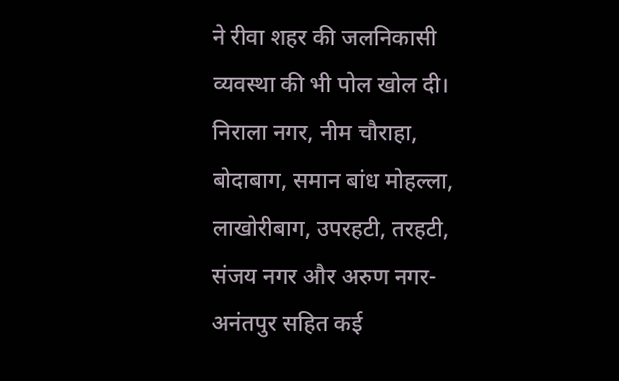ने रीवा शहर की जलनिकासी व्यवस्था की भी पोल खोल दी। निराला नगर, नीम चौराहा, बोदाबाग, समान बांध मोहल्ला, लाखोरीबाग, उपरहटी, तरहटी, संजय नगर और अरुण नगर-अनंतपुर सहित कई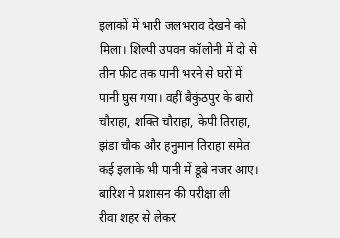इलाकों में भारी जलभराव देखने को मिला। शिल्पी उपवन कॉलोनी में दो से तीन फीट तक पानी भरने से घरों में पानी घुस गया। वहीं बैकुंठपुर के बारो चौराहा, शक्ति चौराहा, केपी तिराहा, झंडा चौक और हनुमान तिराहा समेत कई इलाके भी पानी में डूबे नजर आए।
बारिश ने प्रशासन की परीक्षा ली
रीवा शहर से लेकर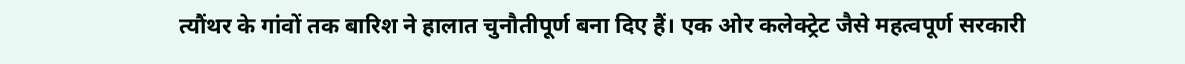त्यौंथर के गांवों तक बारिश ने हालात चुनौतीपूर्ण बना दिए हैं। एक ओर कलेक्ट्रेट जैसे महत्वपूर्ण सरकारी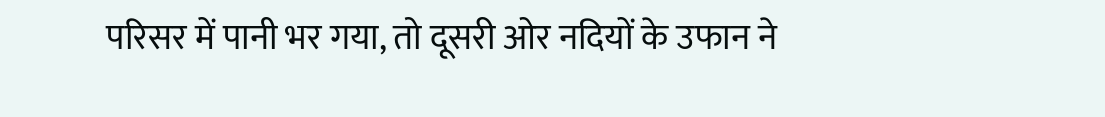परिसर में पानी भर गया, तो दूसरी ओर नदियों के उफान ने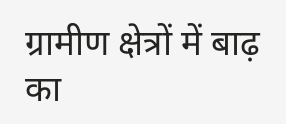ग्रामीण क्षेत्रों में बाढ़ का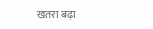खतरा बढ़ा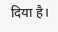दिया है।